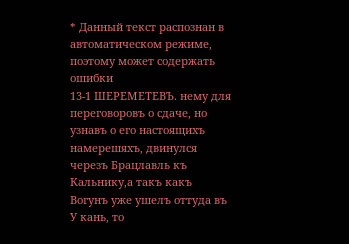* Данный текст распознан в автоматическом режиме, поэтому может содержать ошибки
13-1 ШЕРЕМЕТЕВЪ. нему для переговоровъ о сдаче, но узнавъ о его настоящихъ намерешяхъ, двинулся черезъ Брацлавль къ Кальнику,а такъ какъ Вогунъ уже ушелъ оттуда въ У кань, то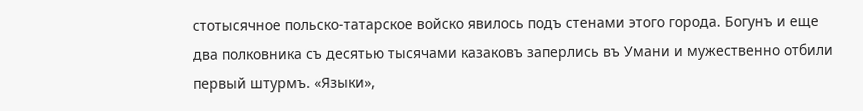стотысячное польско-татарское войско явилось подъ стенами этого города. Богунъ и еще два полковника съ десятью тысячами казаковъ заперлись въ Умани и мужественно отбили первый штурмъ. «Языки»,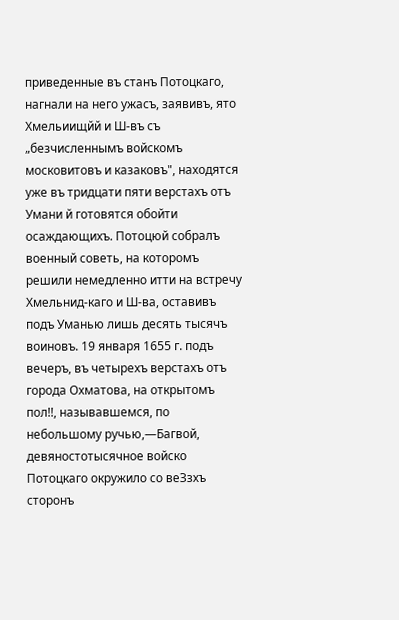приведенные въ станъ Потоцкаго, нагнали на него ужасъ, заявивъ, ято Хмельиищйй и Ш-въ съ „безчисленнымъ войскомъ московитовъ и казаковъ", находятся уже въ тридцати пяти верстахъ отъ Умани й готовятся обойти осаждающихъ. Потоцюй собралъ военный советь, на которомъ решили немедленно итти на встречу Хмельнид-каго и Ш-ва, оставивъ подъ Уманью лишь десять тысячъ воиновъ. 19 января 1655 г. подъ вечеръ, въ четырехъ верстахъ отъ города Охматова, на открытомъ пол!!, называвшемся, по небольшому ручью,—Багвой, девяностотысячное войско Потоцкаго окружило со веЗзхъ сторонъ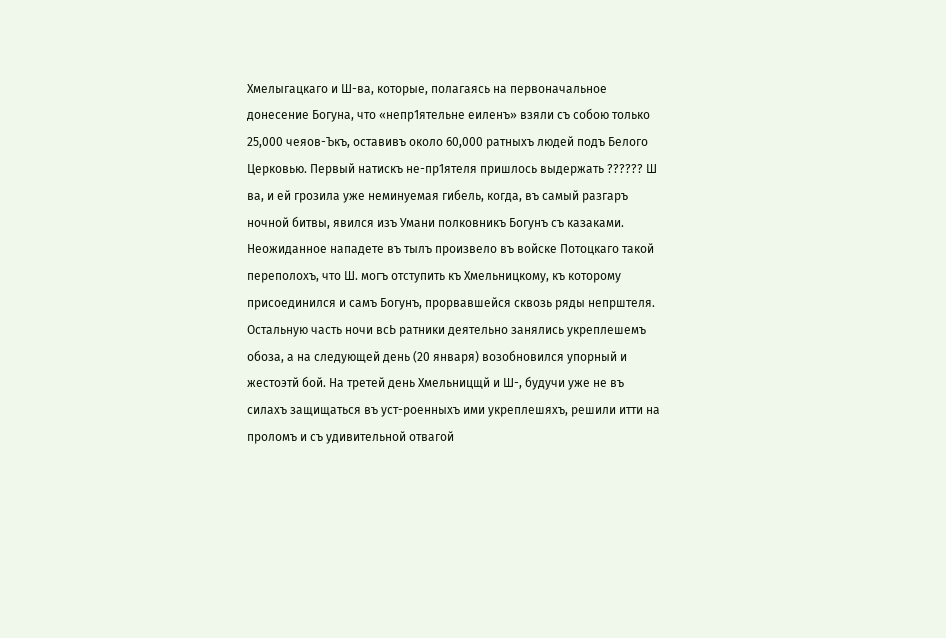Хмелыгацкаго и Ш-ва, которые, полагаясь на первоначальное донесение Богуна, что «непр1ятельне еиленъ» взяли съ собою только 25,000 чеяов-Ъкъ, оставивъ около 60,000 ратныхъ людей подъ Белого Церковью. Первый натискъ не-пр1ятеля пришлось выдержать ?????? Ш ва, и ей грозила уже неминуемая гибель, когда, въ самый разгаръ ночной битвы, явился изъ Умани полковникъ Богунъ съ казаками. Неожиданное нападете въ тылъ произвело въ войске Потоцкаго такой переполохъ, что Ш. могъ отступить къ Хмельницкому, къ которому присоединился и самъ Богунъ, прорвавшейся сквозь ряды непрштеля. Остальную часть ночи всЬ ратники деятельно занялись укреплешемъ обоза, а на следующей день (20 января) возобновился упорный и жестоэтй бой. На третей день Хмельницщй и Ш-, будучи уже не въ силахъ защищаться въ уст-роенныхъ ими укреплешяхъ, решили итти на проломъ и съ удивительной отвагой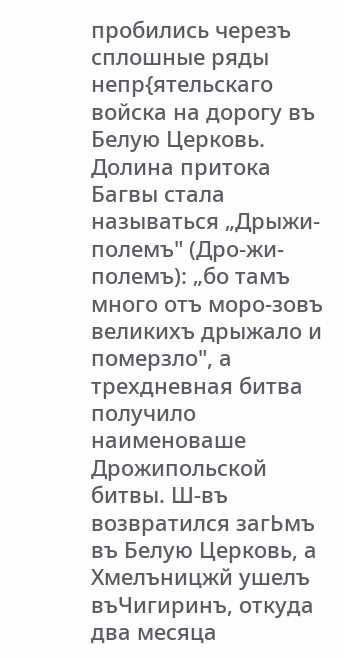пробились черезъ сплошные ряды непр{ятельскаго войска на дорогу въ Белую Церковь. Долина притока Багвы стала называться „Дрыжи-полемъ" (Дро-жи-полемъ): „бо тамъ много отъ моро-зовъ великихъ дрыжало и померзло", а трехдневная битва получило наименоваше Дрожипольской битвы. Ш-въ возвратился загЬмъ въ Белую Церковь, а Хмелъницжй ушелъ въЧигиринъ, откуда два месяца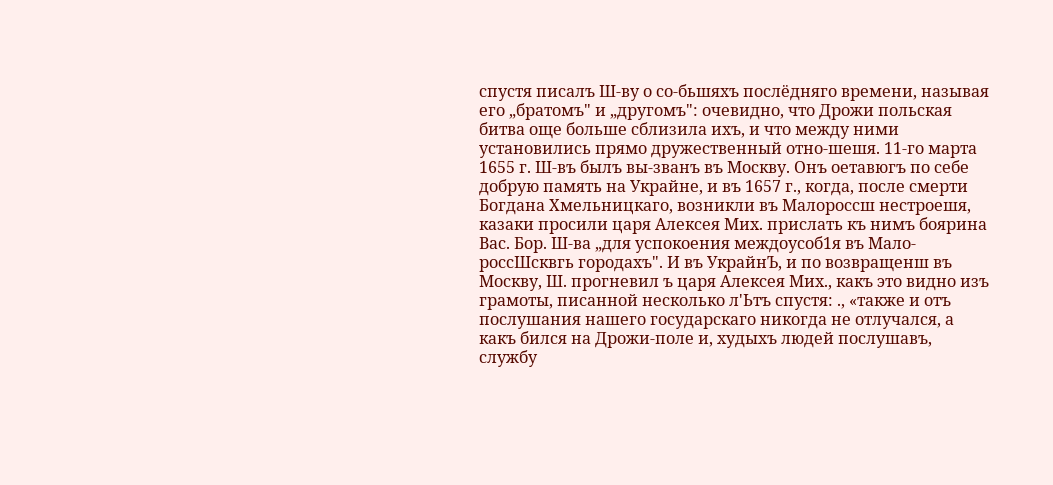спустя писалъ Ш-ву о со-бьшяхъ послёдняго времени, называя его „братомъ" и „другомъ": очевидно, что Дрожи польская битва още больше сблизила ихъ, и что между ними установились прямо дружественный отно-шешя. 11-го марта 1655 г. Ш-въ былъ вы-званъ въ Москву. Онъ оетавюгъ по себе добрую память на Украйне, и въ 1657 г., когда, после смерти Богдана Хмельницкаго, возникли въ Малороссш нестроешя, казаки просили царя Алексея Мих. прислать къ нимъ боярина Вас. Бор. Ш-ва „для успокоения междоусоб1я въ Мало-россШсквгь городахъ". И въ УкрайнЪ, и по возвращенш въ Москву, Ш. прогневил ъ царя Алексея Мих., какъ это видно изъ грамоты, писанной несколько л'Ьтъ спустя: ., «также и отъ послушания нашего государскаго никогда не отлучался, а какъ бился на Дрожи-поле и, худыхъ людей послушавъ, службу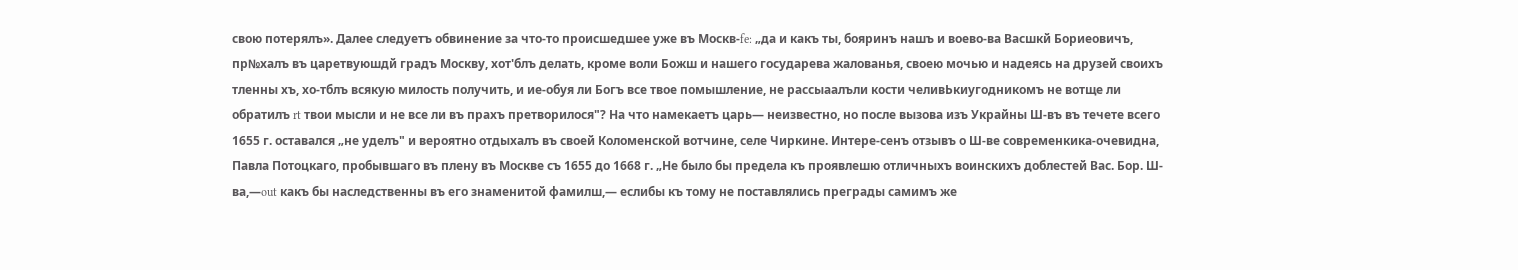свою потерялъ». Далее следуетъ обвинение за что-то происшедшее уже въ Москв-fe: „да и какъ ты, бояринъ нашъ и воево-ва Васшкй Бориеовичъ, пр№халъ въ царетвуюшдй градъ Москву, хот'блъ делать, кроме воли Божш и нашего государева жалованья, своею мочью и надеясь на друзей своихъ тленны хъ, хо-тблъ всякую милость получить, и ие-обуя ли Богъ все твое помышление, не рассыаалъли кости челивЬкиугодникомъ не вотще ли обратилъ rt твои мысли и не все ли въ прахъ претворилося"? На что намекаетъ царь— неизвестно, но после вызова изъ Украйны Ш-въ въ течете всего 1655 г. оставался „не уделъ" и вероятно отдыхалъ въ своей Коломенской вотчине, селе Чиркине. Интере-сенъ отзывъ о Ш-ве современкика-очевидна, Павла Потоцкаго, пробывшаго въ плену въ Москве съ 1655 до 1668 г. „Не было бы предела къ проявлешю отличныхъ воинскихъ доблестей Вас. Бор. Ш-ва,—out какъ бы наследственны въ его знаменитой фамилш,— еслибы къ тому не поставлялись преграды самимъ же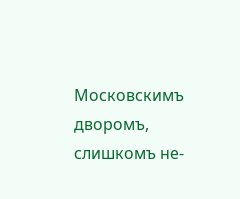Московскимъ дворомъ, слишкомъ не-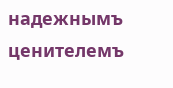надежнымъ ценителемъ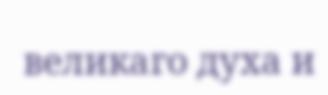великаго духа и